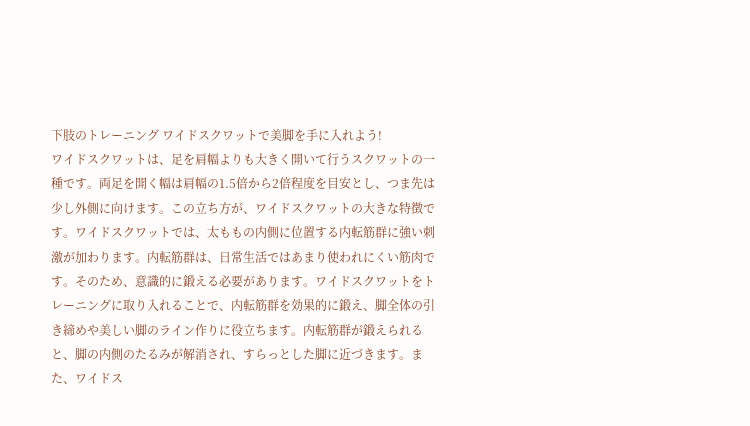下肢のトレーニング ワイドスクワットで美脚を手に入れよう!
ワイドスクワットは、足を肩幅よりも大きく開いて行うスクワットの一種です。両足を開く幅は肩幅の1.5倍から2倍程度を目安とし、つま先は少し外側に向けます。この立ち方が、ワイドスクワットの大きな特徴です。ワイドスクワットでは、太ももの内側に位置する内転筋群に強い刺激が加わります。内転筋群は、日常生活ではあまり使われにくい筋肉です。そのため、意識的に鍛える必要があります。ワイドスクワットをトレーニングに取り入れることで、内転筋群を効果的に鍛え、脚全体の引き締めや美しい脚のライン作りに役立ちます。内転筋群が鍛えられると、脚の内側のたるみが解消され、すらっとした脚に近づきます。また、ワイドス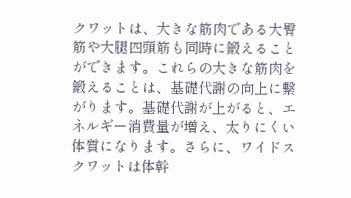クワットは、大きな筋肉である大臀筋や大腿四頭筋も同時に鍛えることができます。これらの大きな筋肉を鍛えることは、基礎代謝の向上に繋がります。基礎代謝が上がると、エネルギー消費量が増え、太りにくい体質になります。さらに、ワイドスクワットは体幹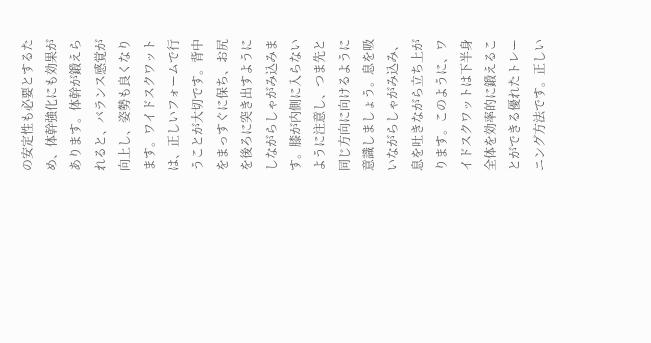の安定性も必要とするため、体幹強化にも効果があります。体幹が鍛えられると、バランス感覚が向上し、姿勢も良くなります。ワイドスクワットは、正しいフォームで行うことが大切です。背中をまっすぐに保ち、お尻を後ろに突き出すようにしながらしゃがみ込みます。膝が内側に入らないように注意し、つま先と同じ方向に向けるように意識しましょう。息を吸いながらしゃがみ込み、息を吐きながら立ち上がります。このように、ワイドスクワットは下半身全体を効率的に鍛えることができる優れたトレーニング方法です。正しい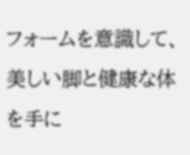フォームを意識して、美しい脚と健康な体を手に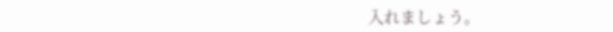入れましょう。